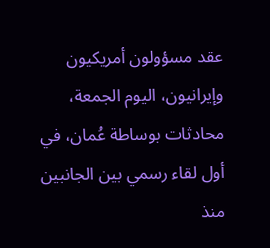عقد مسؤولون أمريكيون وإيرانيون، اليوم الجمعة، محادثات بوساطة عُمان، في أول لقاء رسمي بين الجانبين منذ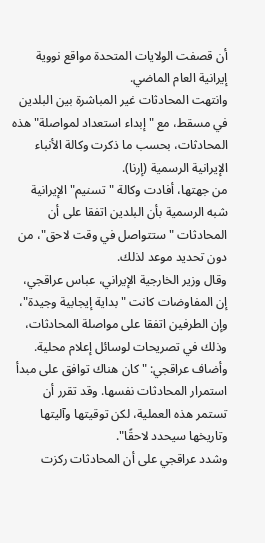أن قصفت الولايات المتحدة مواقع نووية إيرانية العام الماضي.
وانتهت المحادثات غير المباشرة بين البلدين في مسقط، مع "إبداء استعداد لمواصلة" هذه المحادثات، بحسب ما ذكرت وكالة الأنباء الإيرانية الرسمية (إرنا).
من جهتها، أفادت وكالة "تسنيم" الإيرانية شبه الرسمية بأن البلدين اتفقا على أن المحادثات "ستتواصل في وقت لاحق"، من دون تحديد موعد لذلك.
وقال وزير الخارجية الإيراني، عباس عراقجي، إن المفاوضات كانت "بداية إيجابية وجيدة"، وإن الطرفين اتفقا على مواصلة المحادثات، وذلك في تصريحات لوسائل إعلام محلية.
وأضاف عراقجي: "كان هناك توافق على مبدأ استمرار المحادثات نفسها. وقد تقرر أن تستمر هذه العملية، لكن توقيتها وآليتها وتاريخها سيحدد لاحقًا".
وشدد عراقجي على أن المحادثات ركزت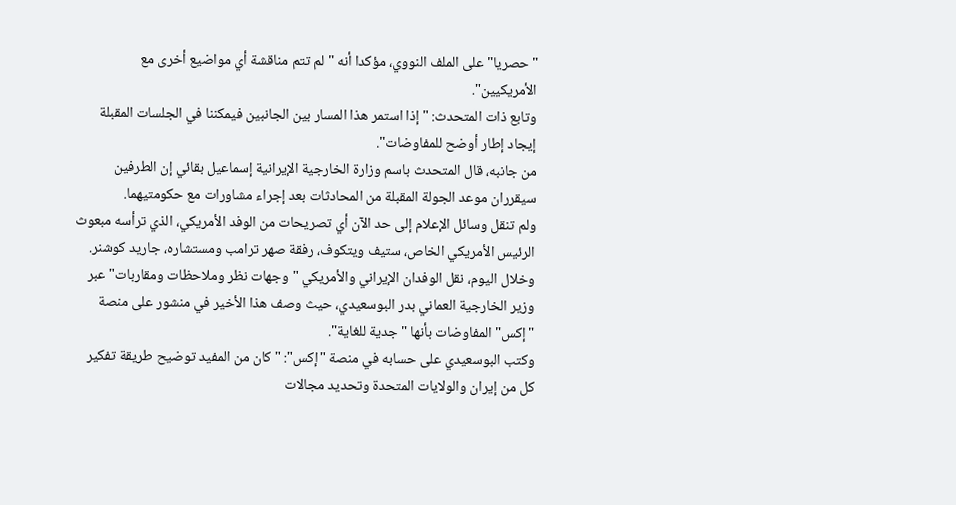"حصريا" على الملف النووي، مؤكدا أنه "لم تتم مناقشة أي مواضيع أخرى مع الأمريكيين".
وتابع ذات المتحدث: "إذا استمر هذا المسار بين الجانبين فيمكننا في الجلسات المقبلة إيجاد إطار أوضح للمفاوضات".
من جانبه، قال المتحدث باسم وزارة الخارجية الإيرانية إسماعيل بقائي إن الطرفين سيقرران موعد الجولة المقبلة من المحادثات بعد إجراء مشاورات مع حكومتيهما.
ولم تنقل وسائل الإعلام إلى حد الآن أي تصريحات من الوفد الأمريكي، الذي ترأسه مبعوث الرئيس الأمريكي الخاص، ستيف ويتكوف، رفقة صهر ترامب ومستشاره، جاريد كوشنر.
وخلال اليوم، نقل الوفدان الإيراني والأمريكي "وجهات نظر وملاحظات ومقاربات" عبر وزير الخارجية العماني بدر البوسعيدي، حيث وصف هذا الأخير في منشور على منصة "إكس" المفاوضات بأنها "جدية للغاية".
وكتب البوسعيدي على حسابه في منصة "إكس": "كان من المفيد توضيح طريقة تفكير كل من إيران والولايات المتحدة وتحديد مجالات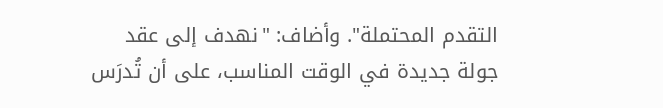التقدم المحتملة". وأضاف: "نهدف إلى عقد جولة جديدة في الوقت المناسب، على أن تُدرَس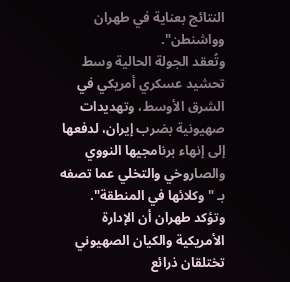النتائج بعناية في طهران وواشنطن".
وتُعقد الجولة الحالية وسط تحشيد عسكري أمريكي في الشرق الأوسط، وتهديدات صهيونية بضرب إيران، لدفعها إلى إنهاء برنامجيها النووي والصاروخي والتخلي عما تصفه بـ "وكلائها في المنطقة".
وتؤكد طهران أن الإدارة الأمريكية والكيان الصهيوني تختلقان ذرائع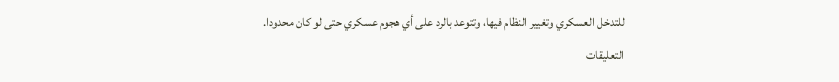للتدخل العسكري وتغيير النظام فيها، وتتوعد بالرد على أي هجوم عسكري حتى لو كان محدودا.
التعليقات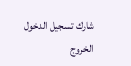شارك تسجيل الدخول
الخروج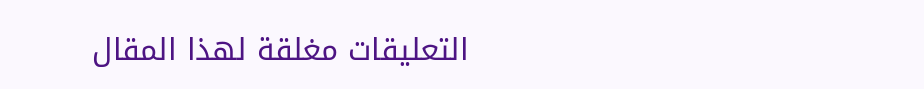التعليقات مغلقة لهذا المقال